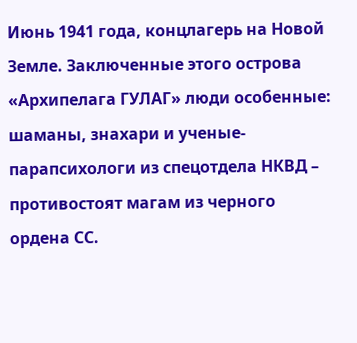Июнь 1941 года, концлагерь на Новой Земле. Заключенные этого острова «Архипелага ГУЛАГ» люди особенные: шаманы, знахари и ученые-парапсихологи из спецотдела НКВД – противостоят магам из черного ордена СС.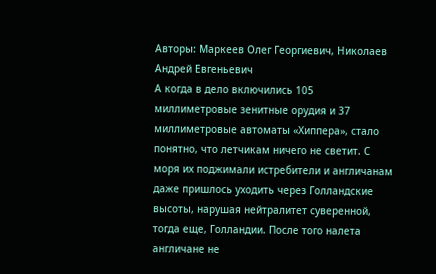Авторы: Маркеев Олег Георгиевич, Николаев Андрей Евгеньевич
А когда в дело включились 105 миллиметровые зенитные орудия и 37 миллиметровые автоматы «Хиппера», стало понятно, что летчикам ничего не светит. С моря их поджимали истребители и англичанам даже пришлось уходить через Голландские высоты, нарушая нейтралитет суверенной, тогда еще, Голландии. После того налета англичане не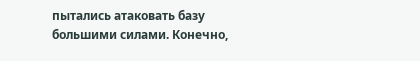пытались атаковать базу большими силами. Конечно,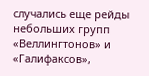случались еще рейды небольших групп «Веллингтонов» и «Галифаксов»,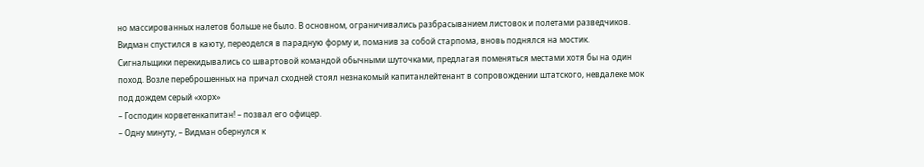но массированных налетов больше не было. В основном, ограничивались разбрасыванием листовок и полетами разведчиков.
Видман спустился в каюту, переоделся в парадную форму и, поманив за собой старпома, вновь поднялся на мостик.
Сигнальщики перекидывались со швартовой командой обычными шуточками, предлагая поменяться местами хотя бы на один поход. Возле переброшенных на причал сходней стоял незнакомый капитанлейтенант в сопровождении штатского, невдалеке мок под дождем серый «хорх»
– Господин корветенкапитан! – позвал его офицер.
– Одну минуту, – Видман обернулся к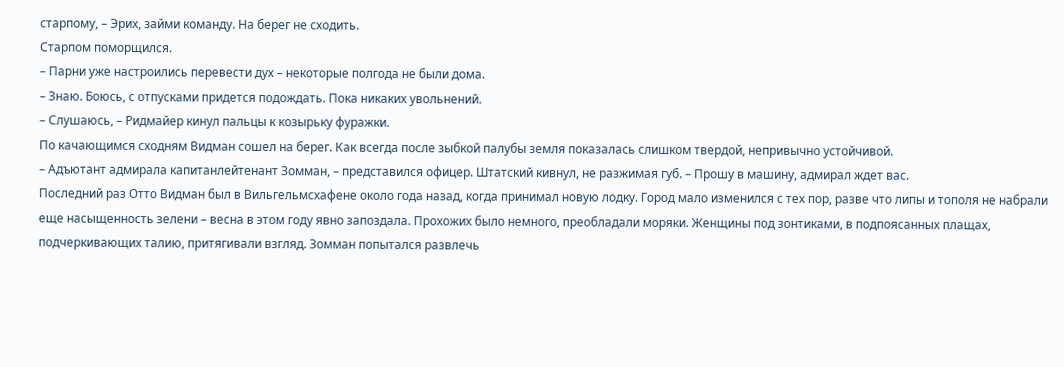старпому, – Эрих, займи команду. На берег не сходить.
Старпом поморщился.
– Парни уже настроились перевести дух – некоторые полгода не были дома.
– Знаю. Боюсь, с отпусками придется подождать. Пока никаких увольнений.
– Слушаюсь, – Ридмайер кинул пальцы к козырьку фуражки.
По качающимся сходням Видман сошел на берег. Как всегда после зыбкой палубы земля показалась слишком твердой, непривычно устойчивой.
– Адъютант адмирала капитанлейтенант Зомман, – представился офицер. Штатский кивнул, не разжимая губ. – Прошу в машину, адмирал ждет вас.
Последний раз Отто Видман был в Вильгельмсхафене около года назад, когда принимал новую лодку. Город мало изменился с тех пор, разве что липы и тополя не набрали еще насыщенность зелени – весна в этом году явно запоздала. Прохожих было немного, преобладали моряки. Женщины под зонтиками, в подпоясанных плащах, подчеркивающих талию, притягивали взгляд. Зомман попытался развлечь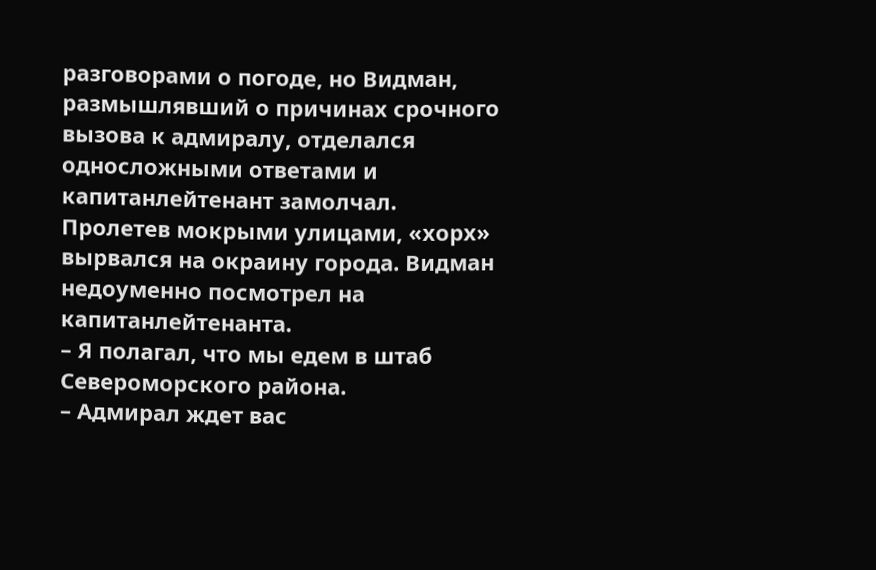разговорами о погоде, но Видман, размышлявший о причинах срочного вызова к адмиралу, отделался односложными ответами и капитанлейтенант замолчал.
Пролетев мокрыми улицами, «хорх» вырвался на окраину города. Видман недоуменно посмотрел на капитанлейтенанта.
– Я полагал, что мы едем в штаб Североморского района.
– Адмирал ждет вас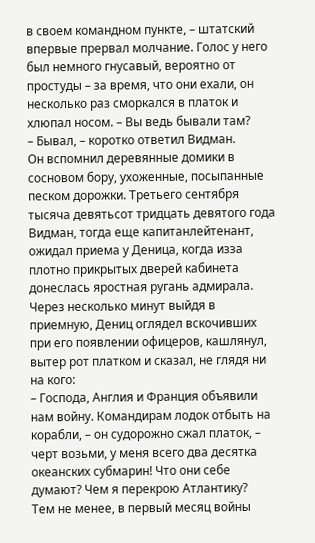в своем командном пункте, – штатский впервые прервал молчание. Голос у него был немного гнусавый, вероятно от простуды – за время, что они ехали, он несколько раз сморкался в платок и хлюпал носом. – Вы ведь бывали там?
– Бывал, – коротко ответил Видман.
Он вспомнил деревянные домики в сосновом бору, ухоженные, посыпанные песком дорожки. Третьего сентября тысяча девятьсот тридцать девятого года Видман, тогда еще капитанлейтенант, ожидал приема у Деница, когда изза плотно прикрытых дверей кабинета донеслась яростная ругань адмирала. Через несколько минут выйдя в приемную, Дениц оглядел вскочивших при его появлении офицеров, кашлянул, вытер рот платком и сказал, не глядя ни на кого:
– Господа, Англия и Франция объявили нам войну. Командирам лодок отбыть на корабли, – он судорожно сжал платок, – черт возьми, у меня всего два десятка океанских субмарин! Что они себе думают? Чем я перекрою Атлантику?
Тем не менее, в первый месяц войны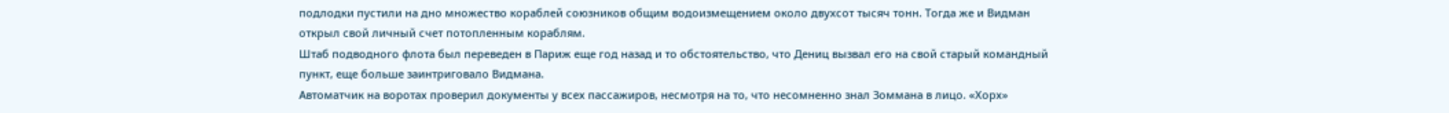подлодки пустили на дно множество кораблей союзников общим водоизмещением около двухсот тысяч тонн. Тогда же и Видман открыл свой личный счет потопленным кораблям.
Штаб подводного флота был переведен в Париж еще год назад и то обстоятельство, что Дениц вызвал его на свой старый командный пункт, еще больше заинтриговало Видмана.
Автоматчик на воротах проверил документы у всех пассажиров, несмотря на то, что несомненно знал Зоммана в лицо. «Хорх»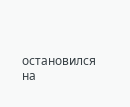остановился на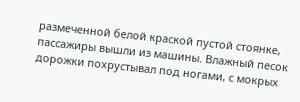размеченной белой краской пустой стоянке, пассажиры вышли из машины. Влажный песок дорожки похрустывал под ногами, с мокрых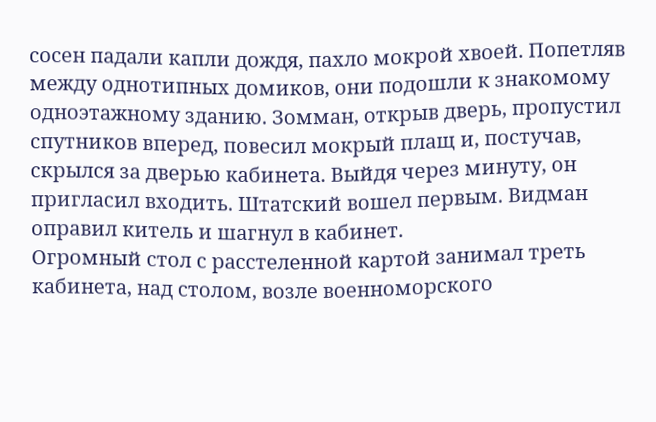сосен падали капли дождя, пахло мокрой хвоей. Попетляв между однотипных домиков, они подошли к знакомому одноэтажному зданию. Зомман, открыв дверь, пропустил спутников вперед, повесил мокрый плащ и, постучав, скрылся за дверью кабинета. Выйдя через минуту, он пригласил входить. Штатский вошел первым. Видман оправил китель и шагнул в кабинет.
Огромный стол с расстеленной картой занимал треть кабинета, над столом, возле военноморского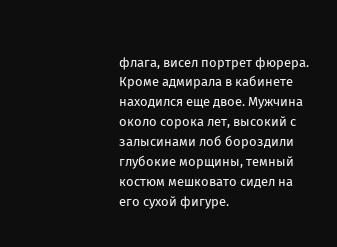флага, висел портрет фюрера. Кроме адмирала в кабинете находился еще двое. Мужчина около сорока лет, высокий с залысинами лоб бороздили глубокие морщины, темный костюм мешковато сидел на его сухой фигуре.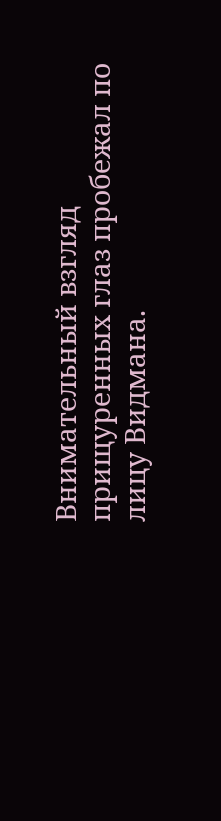Внимательный взгляд прищуренных глаз пробежал по лицу Видмана.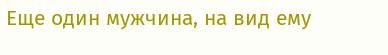Еще один мужчина, на вид ему